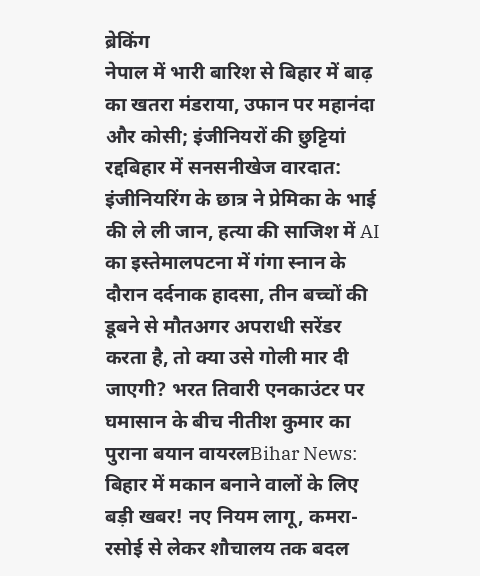ब्रेकिंग
नेपाल में भारी बारिश से बिहार में बाढ़ का खतरा मंडराया, उफान पर महानंदा और कोसी; इंजीनियरों की छुट्टियां रद्दबिहार में सनसनीखेज वारदात: इंजीनियरिंग के छात्र ने प्रेमिका के भाई की ले ली जान, हत्या की साजिश में AI का इस्तेमालपटना में गंगा स्नान के दौरान दर्दनाक हादसा, तीन बच्चों की डूबने से मौतअगर अपराधी सरेंडर करता है, तो क्या उसे गोली मार दी जाएगी? भरत तिवारी एनकाउंटर पर घमासान के बीच नीतीश कुमार का पुराना बयान वायरलBihar News: बिहार में मकान बनाने वालों के लिए बड़ी खबर! नए नियम लागू, कमरा-रसोई से लेकर शौचालय तक बदल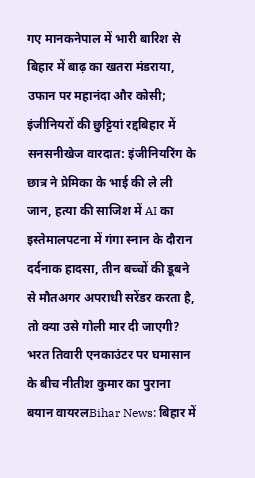गए मानकनेपाल में भारी बारिश से बिहार में बाढ़ का खतरा मंडराया, उफान पर महानंदा और कोसी; इंजीनियरों की छुट्टियां रद्दबिहार में सनसनीखेज वारदात: इंजीनियरिंग के छात्र ने प्रेमिका के भाई की ले ली जान, हत्या की साजिश में AI का इस्तेमालपटना में गंगा स्नान के दौरान दर्दनाक हादसा, तीन बच्चों की डूबने से मौतअगर अपराधी सरेंडर करता है, तो क्या उसे गोली मार दी जाएगी? भरत तिवारी एनकाउंटर पर घमासान के बीच नीतीश कुमार का पुराना बयान वायरलBihar News: बिहार में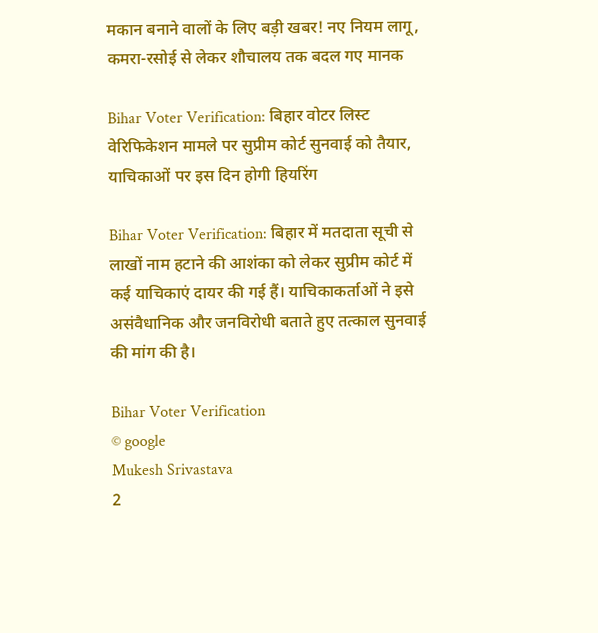मकान बनाने वालों के लिए बड़ी खबर! नए नियम लागू, कमरा-रसोई से लेकर शौचालय तक बदल गए मानक

Bihar Voter Verification: बिहार वोटर लिस्ट वेरिफिकेशन मामले पर सुप्रीम कोर्ट सुनवाई को तैयार, याचिकाओं पर इस दिन होगी हियरिंग

Bihar Voter Verification: बिहार में मतदाता सूची से लाखों नाम हटाने की आशंका को लेकर सुप्रीम कोर्ट में कई याचिकाएं दायर की गई हैं। याचिकाकर्ताओं ने इसे असंवैधानिक और जनविरोधी बताते हुए तत्काल सुनवाई की मांग की है।

Bihar Voter Verification
© google
Mukesh Srivastava
2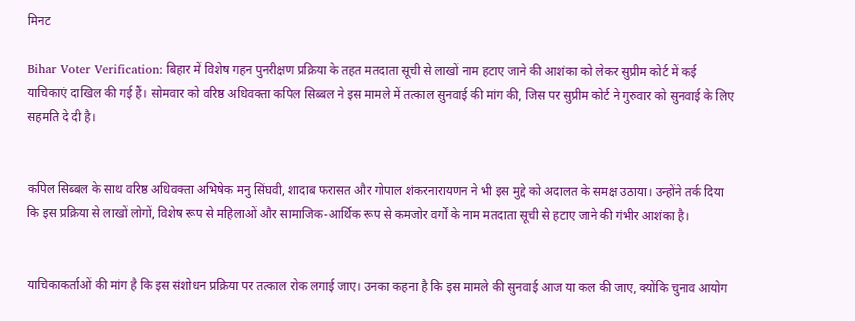मिनट

Bihar Voter Verification: बिहार में विशेष गहन पुनरीक्षण प्रक्रिया के तहत मतदाता सूची से लाखों नाम हटाए जाने की आशंका को लेकर सुप्रीम कोर्ट में कई याचिकाएं दाखिल की गई हैं। सोमवार को वरिष्ठ अधिवक्ता कपिल सिब्बल ने इस मामले में तत्काल सुनवाई की मांग की, जिस पर सुप्रीम कोर्ट ने गुरुवार को सुनवाई के लिए सहमति दे दी है।


कपिल सिब्बल के साथ वरिष्ठ अधिवक्ता अभिषेक मनु सिंघवी, शादाब फरासत और गोपाल शंकरनारायणन ने भी इस मुद्दे को अदालत के समक्ष उठाया। उन्होंने तर्क दिया कि इस प्रक्रिया से लाखों लोगों, विशेष रूप से महिलाओं और सामाजिक-आर्थिक रूप से कमजोर वर्गों के नाम मतदाता सूची से हटाए जाने की गंभीर आशंका है।


याचिकाकर्ताओं की मांग है कि इस संशोधन प्रक्रिया पर तत्काल रोक लगाई जाए। उनका कहना है कि इस मामले की सुनवाई आज या कल की जाए, क्योंकि चुनाव आयोग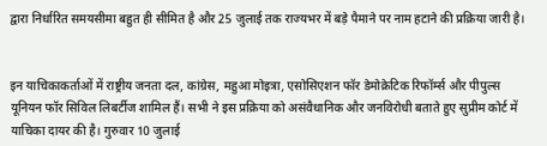द्वारा निर्धारित समयसीमा बहुत ही सीमित है और 25 जुलाई तक राज्यभर में बड़े पैमाने पर नाम हटाने की प्रक्रिया जारी है।


इन याचिकाकर्ताओं में राष्ट्रीय जनता दल, कांग्रेस, महुआ मोइत्रा, एसोसिएशन फॉर डेमोक्रेटिक रिफॉर्म्स और पीपुल्स यूनियन फॉर सिविल लिबर्टीज शामिल हैं। सभी ने इस प्रक्रिया को असंवैधानिक और जनविरोधी बताते हुए सुप्रीम कोर्ट में याचिका दायर की है। गुरुवार 10 जुलाई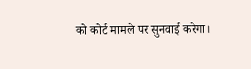को कोर्ट मामले पर सुनवाई करेगा।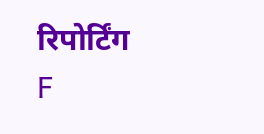रिपोर्टिंग
F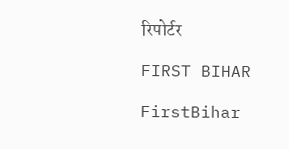रिपोर्टर

FIRST BIHAR

FirstBihar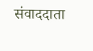संवाददाता